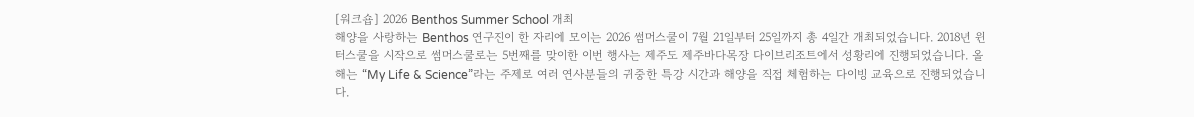[워크숍] 2026 Benthos Summer School 개최
해양을 사랑하는 Benthos 연구진이 한 자리에 모이는 2026 썸머스쿨이 7월 21일부터 25일까지 총 4일간 개최되었습니다. 2018년 윈터스쿨을 시작으로 썸머스쿨로는 5번째를 맞이한 이번 행사는 제주도 제주바다목장 다이브리조트에서 성황리에 진행되었습니다. 올해는 “My Life & Science”라는 주제로 여러 연사분들의 귀중한 특강 시간과 해양을 직접 체험하는 다이빙 교육으로 진행되었습니다.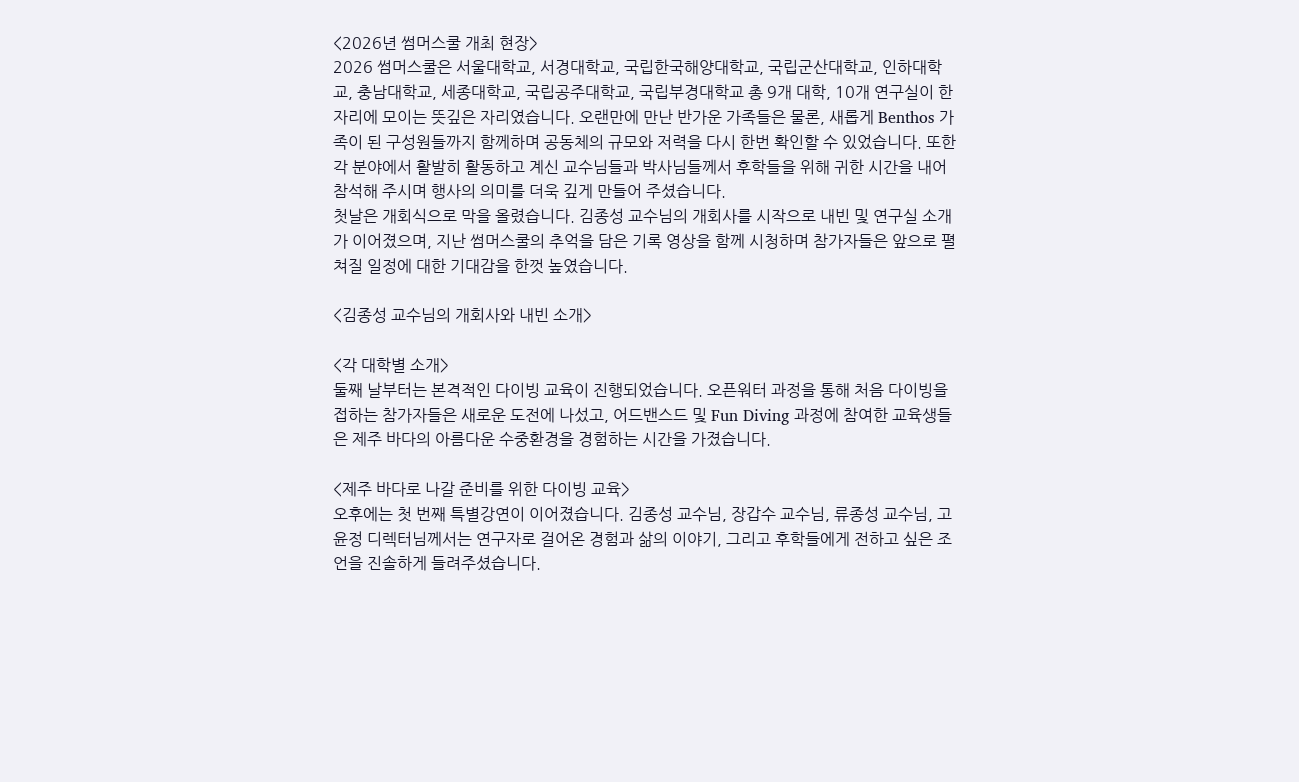<2026년 썸머스쿨 개최 현장>
2026 썸머스쿨은 서울대학교, 서경대학교, 국립한국해양대학교, 국립군산대학교, 인하대학교, 충남대학교, 세종대학교, 국립공주대학교, 국립부경대학교 총 9개 대학, 10개 연구실이 한 자리에 모이는 뜻깊은 자리였습니다. 오랜만에 만난 반가운 가족들은 물론, 새롭게 Benthos 가족이 된 구성원들까지 함께하며 공동체의 규모와 저력을 다시 한번 확인할 수 있었습니다. 또한 각 분야에서 활발히 활동하고 계신 교수님들과 박사님들께서 후학들을 위해 귀한 시간을 내어 참석해 주시며 행사의 의미를 더욱 깊게 만들어 주셨습니다.
첫날은 개회식으로 막을 올렸습니다. 김종성 교수님의 개회사를 시작으로 내빈 및 연구실 소개가 이어졌으며, 지난 썸머스쿨의 추억을 담은 기록 영상을 함께 시청하며 참가자들은 앞으로 펼쳐질 일정에 대한 기대감을 한껏 높였습니다.

<김종성 교수님의 개회사와 내빈 소개>

<각 대학별 소개>
둘째 날부터는 본격적인 다이빙 교육이 진행되었습니다. 오픈워터 과정을 통해 처음 다이빙을 접하는 참가자들은 새로운 도전에 나섰고, 어드밴스드 및 Fun Diving 과정에 참여한 교육생들은 제주 바다의 아름다운 수중환경을 경험하는 시간을 가졌습니다.

<제주 바다로 나갈 준비를 위한 다이빙 교육>
오후에는 첫 번째 특별강연이 이어졌습니다. 김종성 교수님, 장갑수 교수님, 류종성 교수님, 고윤정 디렉터님께서는 연구자로 걸어온 경험과 삶의 이야기, 그리고 후학들에게 전하고 싶은 조언을 진솔하게 들려주셨습니다.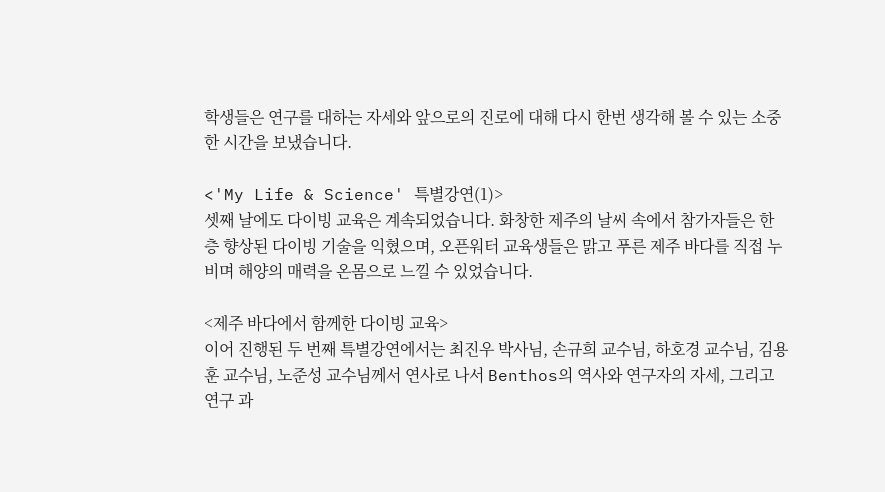학생들은 연구를 대하는 자세와 앞으로의 진로에 대해 다시 한번 생각해 볼 수 있는 소중한 시간을 보냈습니다.

<'My Life & Science' 특별강연(1)>
셋째 날에도 다이빙 교육은 계속되었습니다. 화창한 제주의 날씨 속에서 참가자들은 한층 향상된 다이빙 기술을 익혔으며, 오픈워터 교육생들은 맑고 푸른 제주 바다를 직접 누비며 해양의 매력을 온몸으로 느낄 수 있었습니다.

<제주 바다에서 함께한 다이빙 교육>
이어 진행된 두 번째 특별강연에서는 최진우 박사님, 손규희 교수님, 하호경 교수님, 김용훈 교수님, 노준성 교수님께서 연사로 나서 Benthos의 역사와 연구자의 자세, 그리고 연구 과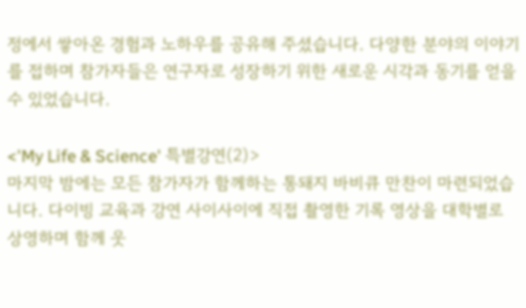정에서 쌓아온 경험과 노하우를 공유해 주셨습니다. 다양한 분야의 이야기를 접하며 참가자들은 연구자로 성장하기 위한 새로운 시각과 동기를 얻을 수 있었습니다.

<'My Life & Science' 특별강연(2)>
마지막 밤에는 모든 참가자가 함께하는 통돼지 바비큐 만찬이 마련되었습니다. 다이빙 교육과 강연 사이사이에 직접 촬영한 기록 영상을 대학별로 상영하며 함께 웃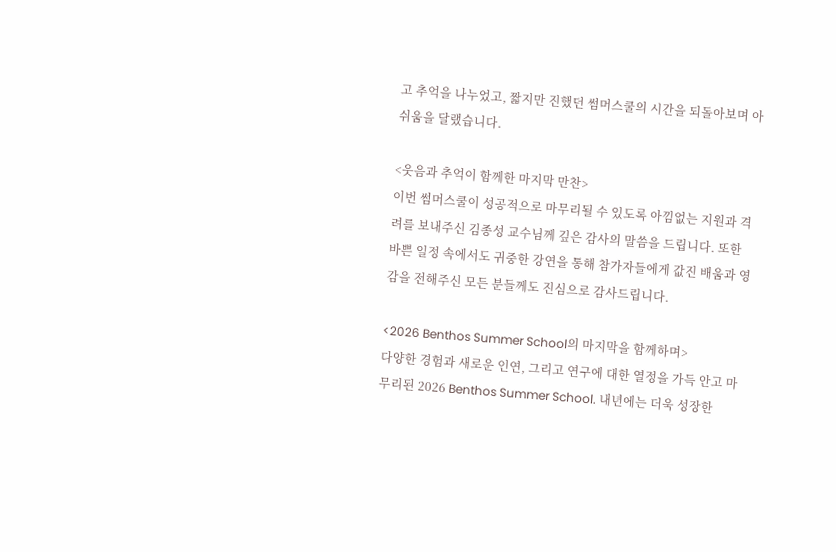고 추억을 나누었고, 짧지만 진했던 썸머스쿨의 시간을 되돌아보며 아쉬움을 달랬습니다.

<웃음과 추억이 함께한 마지막 만찬>
이번 썸머스쿨이 성공적으로 마무리될 수 있도록 아낌없는 지원과 격려를 보내주신 김종성 교수님께 깊은 감사의 말씀을 드립니다. 또한 바쁜 일정 속에서도 귀중한 강연을 통해 참가자들에게 값진 배움과 영감을 전해주신 모든 분들께도 진심으로 감사드립니다.

<2026 Benthos Summer School의 마지막을 함께하며>
다양한 경험과 새로운 인연, 그리고 연구에 대한 열정을 가득 안고 마무리된 2026 Benthos Summer School. 내년에는 더욱 성장한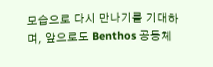모습으로 다시 만나기를 기대하며, 앞으로도 Benthos 공동체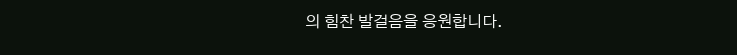의 힘찬 발걸음을 응원합니다.